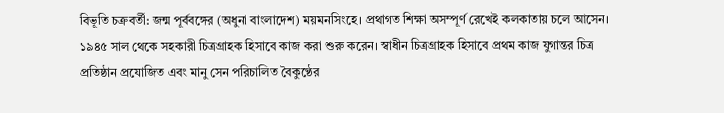বিভূতি চক্রবর্তী: জন্ম পূর্ববঙ্গের (অধুনা বাংলাদেশ) ময়মনসিংহে। প্রথাগত শিক্ষা অসম্পূর্ণ রেখেই কলকাতায় চলে আসেন। ১৯৪৫ সাল থেকে সহকারী চিত্রগ্রাহক হিসাবে কাজ করা শুরু করেন। স্বাধীন চিত্রগ্রাহক হিসাবে প্রথম কাজ যুগান্তর চিত্র প্রতিষ্ঠান প্রযোজিত এবং মানু সেন পরিচালিত বৈকুণ্ঠের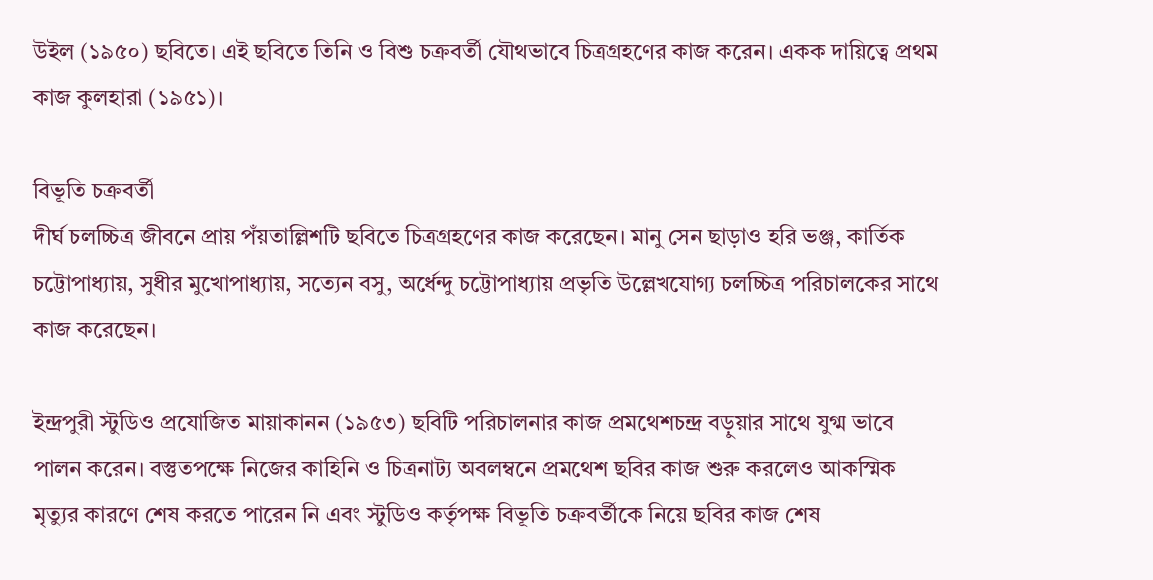উইল (১৯৫০) ছবিতে। এই ছবিতে তিনি ও বিশু চক্রবর্তী যৌথভাবে চিত্রগ্রহণের কাজ করেন। একক দায়িত্বে প্রথম কাজ কুলহারা (১৯৫১)।

বিভূতি চক্রবর্তী
দীর্ঘ চলচ্চিত্র জীবনে প্রায় পঁয়তাল্লিশটি ছবিতে চিত্রগ্রহণের কাজ করেছেন। মানু সেন ছাড়াও হরি ভঞ্জ, কার্তিক চট্টোপাধ্যায়, সুধীর মুখোপাধ্যায়, সত্যেন বসু, অর্ধেন্দু চট্টোপাধ্যায় প্রভৃতি উল্লেখযোগ্য চলচ্চিত্র পরিচালকের সাথে কাজ করেছেন।

ইন্দ্রপুরী স্টুডিও প্রযোজিত মায়াকানন (১৯৫৩) ছবিটি পরিচালনার কাজ প্রমথেশচন্দ্র বড়ুয়ার সাথে যুগ্ম ভাবে পালন করেন। বস্তুতপক্ষে নিজের কাহিনি ও চিত্রনাট্য অবলম্বনে প্রমথেশ ছবির কাজ শুরু করলেও আকস্মিক মৃত্যুর কারণে শেষ করতে পারেন নি এবং স্টুডিও কর্তৃপক্ষ বিভূতি চক্রবর্তীকে নিয়ে ছবির কাজ শেষ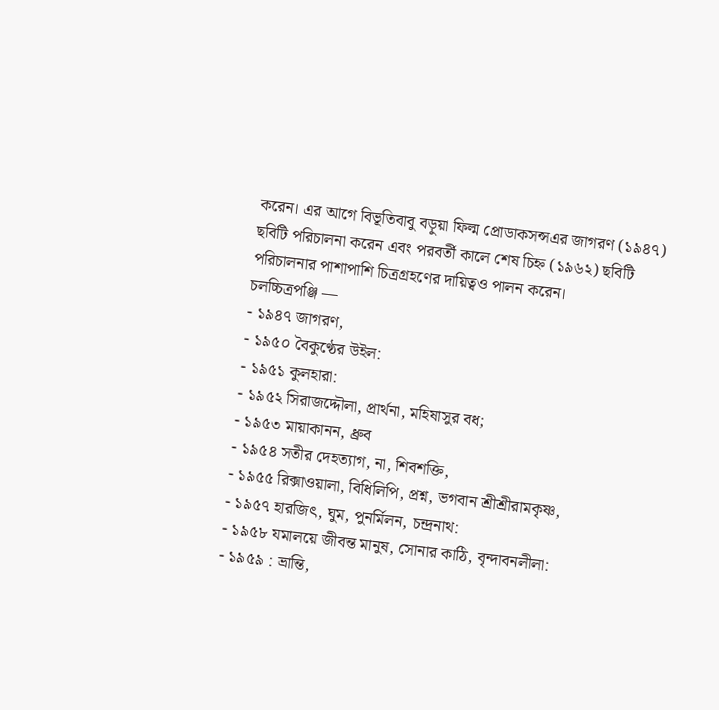করেন। এর আগে বিভূতিবাবু বড়ুয়া ফিল্ম প্রোডাকসন্সএর জাগরণ (১৯৪৭) ছবিটি পরিচালনা করেন এবং পরবর্তী কালে শেষ চিহ্ন (১৯৬২) ছবিটি পরিচালনার পাশাপাশি চিত্রগ্রহণের দায়িত্বও পালন করেন।
চলচ্চিত্রপঞ্জি —
- ১৯৪৭ জাগরণ,
- ১৯৫০ বৈকুণ্ঠের উইল:
- ১৯৫১ কুলহারা:
- ১৯৫২ সিরাজদ্দৌলা, প্রার্থনা, মহিষাসুর বধ;
- ১৯৫৩ মায়াকানন, ধ্রুব
- ১৯৫৪ সতীর দেহত্যাগ, না, শিবশক্তি,
- ১৯৫৫ রিক্সাওয়ালা, বিধিলিপি, প্রশ্ন, ভগবান শ্রীশ্রীরামকৃষ্ণ,
- ১৯৫৭ হারজিৎ, ঘুম, পুনর্মিলন, চন্দ্রনাথ:
- ১৯৫৮ যমালয়ে জীবন্ত মানুষ, সোনার কাঠি, বৃন্দাবনলীলা:
- ১৯৫৯ : ভ্রান্তি,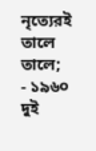নৃত্যেরই তালে তালে;
- ১৯৬০ দুই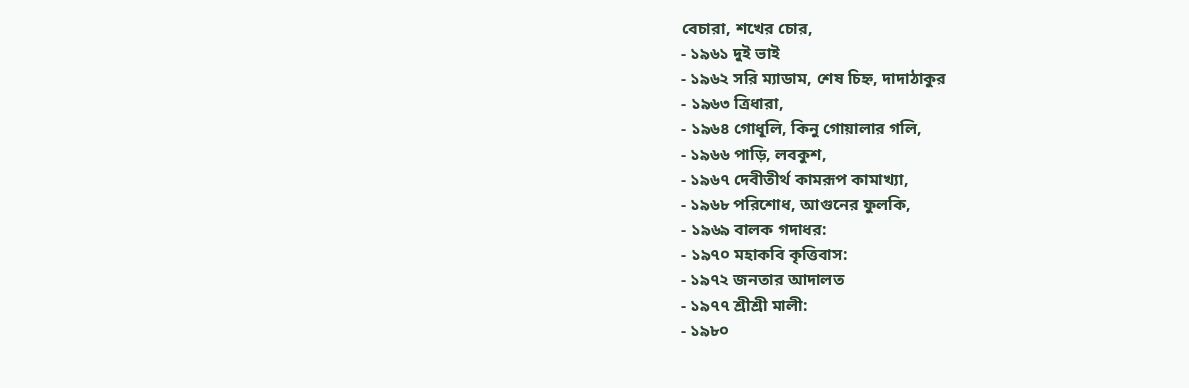বেচারা, শখের চোর,
- ১৯৬১ দুই ভাই
- ১৯৬২ সরি ম্যাডাম, শেষ চিহ্ন, দাদাঠাকুর
- ১৯৬৩ ত্রিধারা,
- ১৯৬৪ গোধূলি, কিনু গোয়ালার গলি,
- ১৯৬৬ পাড়ি, লবকুশ,
- ১৯৬৭ দেবীতীর্থ কামরূপ কামাখ্যা,
- ১৯৬৮ পরিশোধ, আগুনের ফুলকি,
- ১৯৬৯ বালক গদাধর:
- ১৯৭০ মহাকবি কৃত্তিবাস:
- ১৯৭২ জনতার আদালত
- ১৯৭৭ শ্রীশ্রী মালী:
- ১৯৮০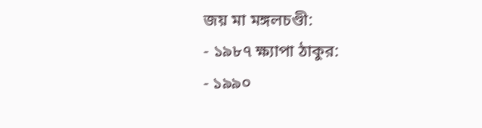জয় মা মঙ্গলচণ্ডী:
- ১৯৮৭ ক্ষ্যাপা ঠাকুর:
- ১৯৯০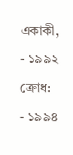একাকী,
- ১৯৯২ ক্রোধ:
- ১৯৯৪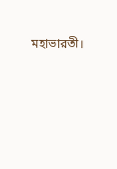মহাভারতী।